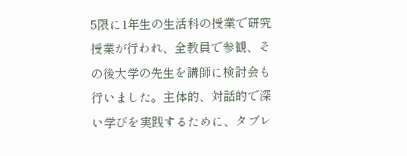5限に1年生の生活科の授業で研究授業が行われ、全教員で参観、その後大学の先生を講師に検討会も行いました。主体的、対話的で深い学びを実践するために、タブレ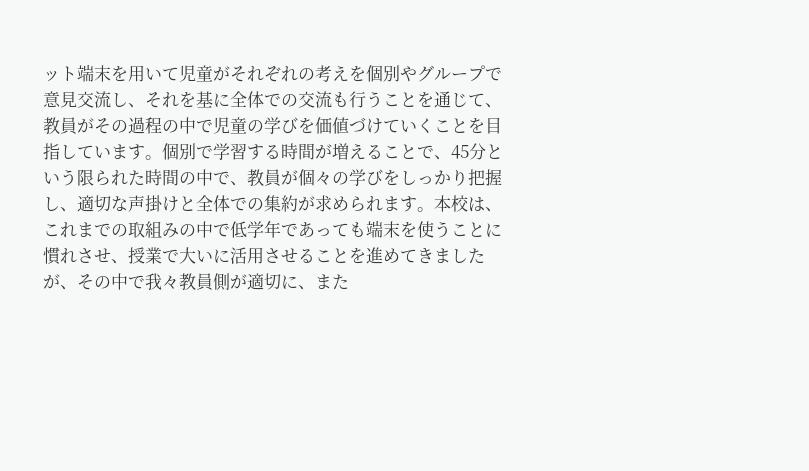ット端末を用いて児童がそれぞれの考えを個別やグループで意見交流し、それを基に全体での交流も行うことを通じて、教員がその過程の中で児童の学びを価値づけていくことを目指しています。個別で学習する時間が増えることで、45分という限られた時間の中で、教員が個々の学びをしっかり把握し、適切な声掛けと全体での集約が求められます。本校は、これまでの取組みの中で低学年であっても端末を使うことに慣れさせ、授業で大いに活用させることを進めてきましたが、その中で我々教員側が適切に、また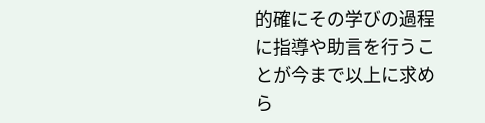的確にその学びの過程に指導や助言を行うことが今まで以上に求めら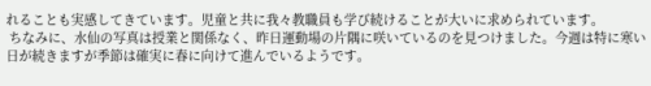れることも実感してきています。児童と共に我々教職員も学び続けることが大いに求められています。
 ちなみに、水仙の写真は授業と関係なく、昨日運動場の片隅に咲いているのを見つけました。今週は特に寒い日が続きますが季節は確実に春に向けて進んでいるようです。